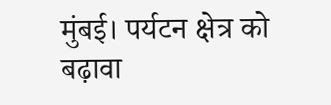मुंबई। पर्यटन क्षेत्र को बढ़ावा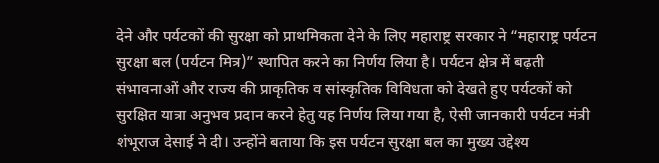देने और पर्यटकों की सुरक्षा को प्राथमिकता देने के लिए महाराष्ट्र सरकार ने “महाराष्ट्र पर्यटन सुरक्षा बल (पर्यटन मित्र)” स्थापित करने का निर्णय लिया है। पर्यटन क्षेत्र में बढ़ती संभावनाओं और राज्य की प्राकृतिक व सांस्कृतिक विविधता को देखते हुए पर्यटकों को सुरक्षित यात्रा अनुभव प्रदान करने हेतु यह निर्णय लिया गया है, ऐसी जानकारी पर्यटन मंत्री शंभूराज देसाई ने दी। उन्होंने बताया कि इस पर्यटन सुरक्षा बल का मुख्य उद्देश्य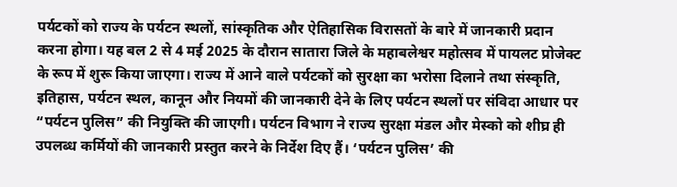पर्यटकों को राज्य के पर्यटन स्थलों, सांस्कृतिक और ऐतिहासिक विरासतों के बारे में जानकारी प्रदान करना होगा। यह बल 2 से 4 मई 2025 के दौरान सातारा जिले के महाबलेश्वर महोत्सव में पायलट प्रोजेक्ट के रूप में शुरू किया जाएगा। राज्य में आने वाले पर्यटकों को सुरक्षा का भरोसा दिलाने तथा संस्कृति, इतिहास, पर्यटन स्थल, कानून और नियमों की जानकारी देने के लिए पर्यटन स्थलों पर संविदा आधार पर “पर्यटन पुलिस” की नियुक्ति की जाएगी। पर्यटन विभाग ने राज्य सुरक्षा मंडल और मेस्को को शीघ्र ही उपलब्ध कर्मियों की जानकारी प्रस्तुत करने के निर्देश दिए हैं। ‘पर्यटन पुलिस’ की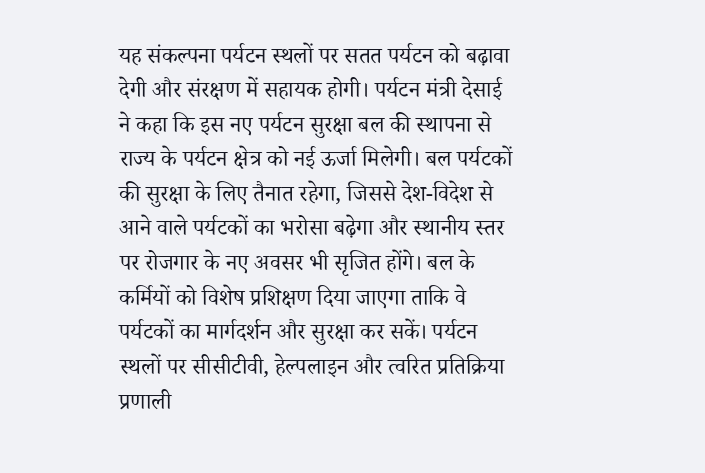यह संकल्पना पर्यटन स्थलों पर सतत पर्यटन को बढ़ावा देगी और संरक्षण में सहायक होगी। पर्यटन मंत्री देसाई ने कहा कि इस नए पर्यटन सुरक्षा बल की स्थापना से राज्य के पर्यटन क्षेत्र को नई ऊर्जा मिलेगी। बल पर्यटकों की सुरक्षा के लिए तैनात रहेगा, जिससे देश-विदेश से आने वाले पर्यटकों का भरोसा बढ़ेगा और स्थानीय स्तर पर रोजगार के नए अवसर भी सृजित होंगे। बल के कर्मियों को विशेष प्रशिक्षण दिया जाएगा ताकि वे पर्यटकों का मार्गदर्शन और सुरक्षा कर सकें। पर्यटन स्थलों पर सीसीटीवी, हेल्पलाइन और त्वरित प्रतिक्रिया प्रणाली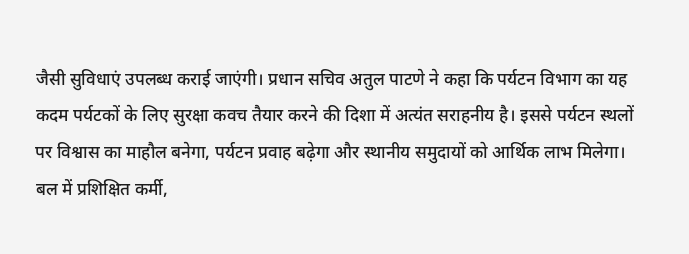जैसी सुविधाएं उपलब्ध कराई जाएंगी। प्रधान सचिव अतुल पाटणे ने कहा कि पर्यटन विभाग का यह कदम पर्यटकों के लिए सुरक्षा कवच तैयार करने की दिशा में अत्यंत सराहनीय है। इससे पर्यटन स्थलों पर विश्वास का माहौल बनेगा, पर्यटन प्रवाह बढ़ेगा और स्थानीय समुदायों को आर्थिक लाभ मिलेगा। बल में प्रशिक्षित कर्मी,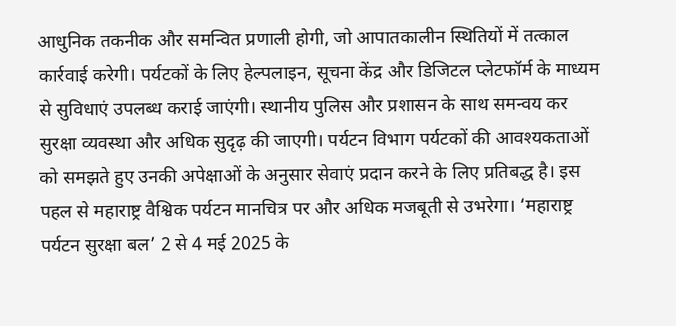आधुनिक तकनीक और समन्वित प्रणाली होगी, जो आपातकालीन स्थितियों में तत्काल कार्रवाई करेगी। पर्यटकों के लिए हेल्पलाइन, सूचना केंद्र और डिजिटल प्लेटफॉर्म के माध्यम से सुविधाएं उपलब्ध कराई जाएंगी। स्थानीय पुलिस और प्रशासन के साथ समन्वय कर सुरक्षा व्यवस्था और अधिक सुदृढ़ की जाएगी। पर्यटन विभाग पर्यटकों की आवश्यकताओं को समझते हुए उनकी अपेक्षाओं के अनुसार सेवाएं प्रदान करने के लिए प्रतिबद्ध है। इस पहल से महाराष्ट्र वैश्विक पर्यटन मानचित्र पर और अधिक मजबूती से उभरेगा। ‘महाराष्ट्र पर्यटन सुरक्षा बल’ 2 से 4 मई 2025 के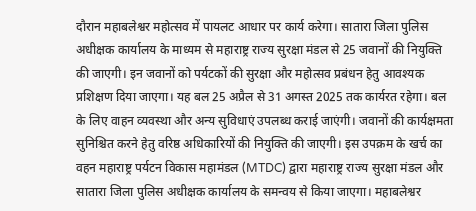दौरान महाबलेश्वर महोत्सव में पायलट आधार पर कार्य करेगा। सातारा जिला पुलिस अधीक्षक कार्यालय के माध्यम से महाराष्ट्र राज्य सुरक्षा मंडल से 25 जवानों की नियुक्ति की जाएगी। इन जवानों को पर्यटकों की सुरक्षा और महोत्सव प्रबंधन हेतु आवश्यक प्रशिक्षण दिया जाएगा। यह बल 25 अप्रैल से 31 अगस्त 2025 तक कार्यरत रहेगा। बल के लिए वाहन व्यवस्था और अन्य सुविधाएं उपलब्ध कराई जाएंगी। जवानों की कार्यक्षमता सुनिश्चित करने हेतु वरिष्ठ अधिकारियों की नियुक्ति की जाएगी। इस उपक्रम के खर्च का वहन महाराष्ट्र पर्यटन विकास महामंडल (MTDC) द्वारा महाराष्ट्र राज्य सुरक्षा मंडल और सातारा जिला पुलिस अधीक्षक कार्यालय के समन्वय से किया जाएगा। महाबलेश्वर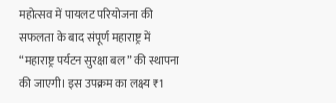महोत्सव में पायलट परियोजना की सफलता के बाद संपूर्ण महाराष्ट्र में “महाराष्ट्र पर्यटन सुरक्षा बल” की स्थापना की जाएगी। इस उपक्रम का लक्ष्य ₹1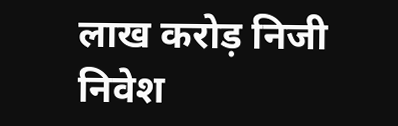लाख करोड़ निजी निवेश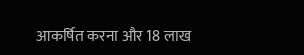आकर्षित करना और 18 लाख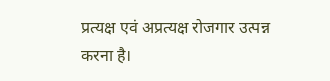प्रत्यक्ष एवं अप्रत्यक्ष रोजगार उत्पन्न करना है।